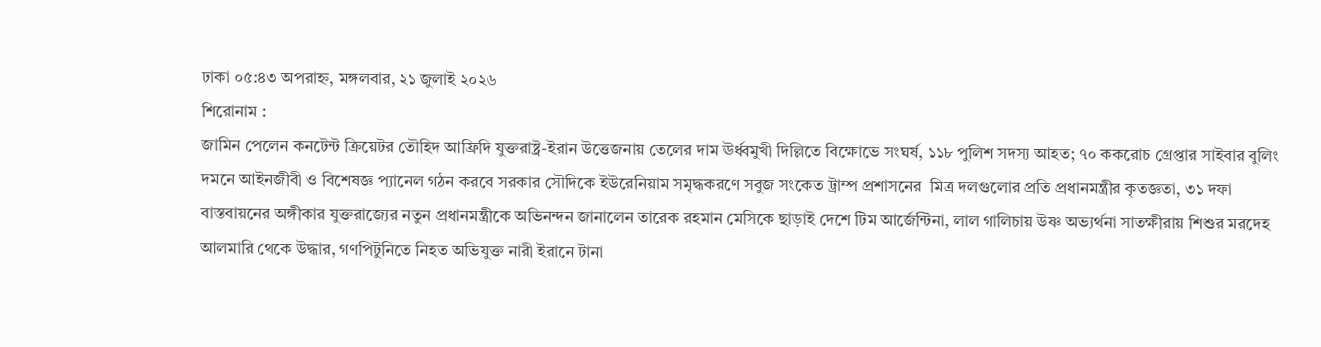ঢাকা ০৫:৪৩ অপরাহ্ন, মঙ্গলবার, ২১ জুলাই ২০২৬
শিরোনাম :
জামিন পেলেন কনটেন্ট ক্রিয়েটর তৌহিদ আফ্রিদি যুক্তরাষ্ট্র-ইরান উত্তেজনায় তেলের দাম ঊর্ধ্বমুখী দিল্লিতে বিক্ষোভে সংঘর্ষ, ১১৮ পুলিশ সদস্য আহত; ৭০ ককরোচ গ্রেপ্তার সাইবার বুলিং দমনে আইনজীবী ও বিশেষজ্ঞ প্যানেল গঠন করবে সরকার সৌদিকে ইউরেনিয়াম সমৃদ্ধকরণে সবুজ সংকেত ট্রাম্প প্রশাসনের  মিত্র দলগুলোর প্রতি প্রধানমন্ত্রীর কৃতজ্ঞতা, ৩১ দফা বাস্তবায়নের অঙ্গীকার যুক্তরাজ্যের নতুন প্রধানমন্ত্রীকে অভিনন্দন জানালেন তারেক রহমান মেসিকে ছাড়াই দেশে টিম আর্জেন্টিনা, লাল গালিচায় উষ্ণ অভ্যর্থনা সাতক্ষীরায় শিশুর মরদেহ আলমারি থেকে উদ্ধার, গণপিটুনিতে নিহত অভিযুক্ত নারী ইরানে টানা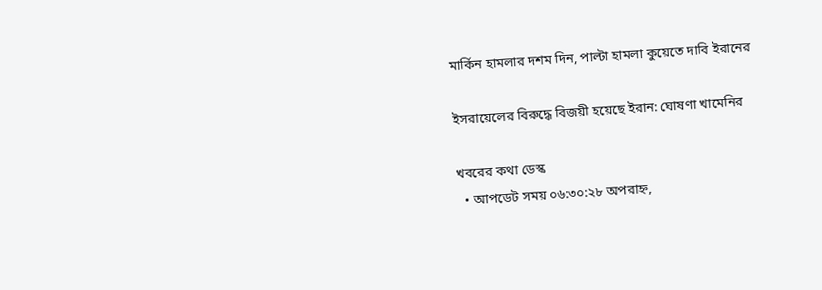মার্কিন হামলার দশম দিন, পাল্টা হামলা কুয়েতে দাবি ইরানের

ইসরায়েলের বিরুদ্ধে বিজয়ী হয়েছে ইরান: ঘোষণা খামেনির

খবরের কথা ডেস্ক
  • আপডেট সময় ০৬:৩০:২৮ অপরাহ্ন,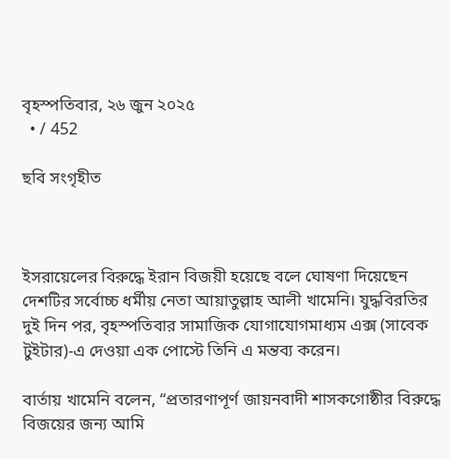বৃহস্পতিবার, ২৬ জুন ২০২৫
  • / 452

ছবি সংগৃহীত



ইসরায়েলের বিরুদ্ধে ইরান বিজয়ী হয়েছে বলে ঘোষণা দিয়েছেন দেশটির সর্বোচ্চ ধর্মীয় নেতা আয়াতুল্লাহ আলী খামেনি। যুদ্ধবিরতির দুই দিন পর, বৃহস্পতিবার সামাজিক যোগাযোগমাধ্যম এক্স (সাবেক টুইটার)-এ দেওয়া এক পোস্টে তিনি এ মন্তব্য করেন।

বার্তায় খামেনি বলেন, “প্রতারণাপূর্ণ জায়নবাদী শাসকগোষ্ঠীর বিরুদ্ধে বিজয়ের জন্য আমি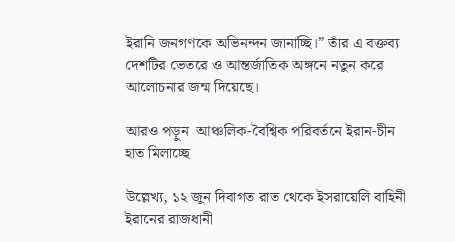ইরানি জনগণকে অভিনন্দন জানাচ্ছি।” তাঁর এ বক্তব্য দেশটির ভেতরে ও আন্তর্জাতিক অঙ্গনে নতুন করে আলোচনার জন্ম দিয়েছে।

আরও পড়ুন  আঞ্চলিক-বৈশ্বিক পরিবর্তনে ইরান-চীন হাত মিলাচ্ছে

উল্লেখ্য, ১২ জুন দিবাগত রাত থেকে ইসরায়েলি বাহিনী ইরানের রাজধানী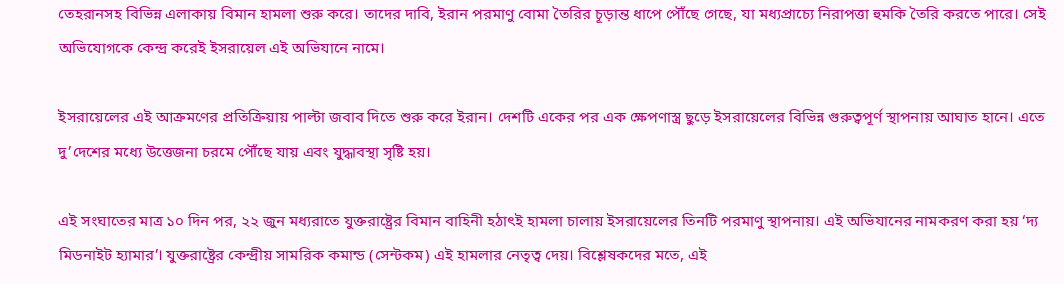তেহরানসহ বিভিন্ন এলাকায় বিমান হামলা শুরু করে। তাদের দাবি, ইরান পরমাণু বোমা তৈরির চূড়ান্ত ধাপে পৌঁছে গেছে, যা মধ্যপ্রাচ্যে নিরাপত্তা হুমকি তৈরি করতে পারে। সেই অভিযোগকে কেন্দ্র করেই ইসরায়েল এই অভিযানে নামে।

ইসরায়েলের এই আক্রমণের প্রতিক্রিয়ায় পাল্টা জবাব দিতে শুরু করে ইরান। দেশটি একের পর এক ক্ষেপণাস্ত্র ছুড়ে ইসরায়েলের বিভিন্ন গুরুত্বপূর্ণ স্থাপনায় আঘাত হানে। এতে দু’দেশের মধ্যে উত্তেজনা চরমে পৌঁছে যায় এবং যুদ্ধাবস্থা সৃষ্টি হয়।

এই সংঘাতের মাত্র ১০ দিন পর, ২২ জুন মধ্যরাতে যুক্তরাষ্ট্রের বিমান বাহিনী হঠাৎই হামলা চালায় ইসরায়েলের তিনটি পরমাণু স্থাপনায়। এই অভিযানের নামকরণ করা হয় ‘দ্য মিডনাইট হ্যামার’। যুক্তরাষ্ট্রের কেন্দ্রীয় সামরিক কমান্ড (সেন্টকম) এই হামলার নেতৃত্ব দেয়। বিশ্লেষকদের মতে, এই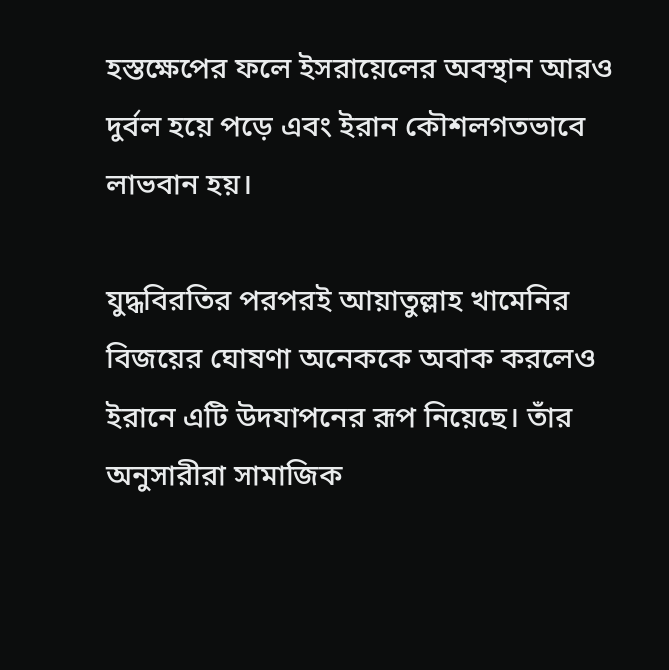হস্তক্ষেপের ফলে ইসরায়েলের অবস্থান আরও দুর্বল হয়ে পড়ে এবং ইরান কৌশলগতভাবে লাভবান হয়।

যুদ্ধবিরতির পরপরই আয়াতুল্লাহ খামেনির বিজয়ের ঘোষণা অনেককে অবাক করলেও ইরানে এটি উদযাপনের রূপ নিয়েছে। তাঁর অনুসারীরা সামাজিক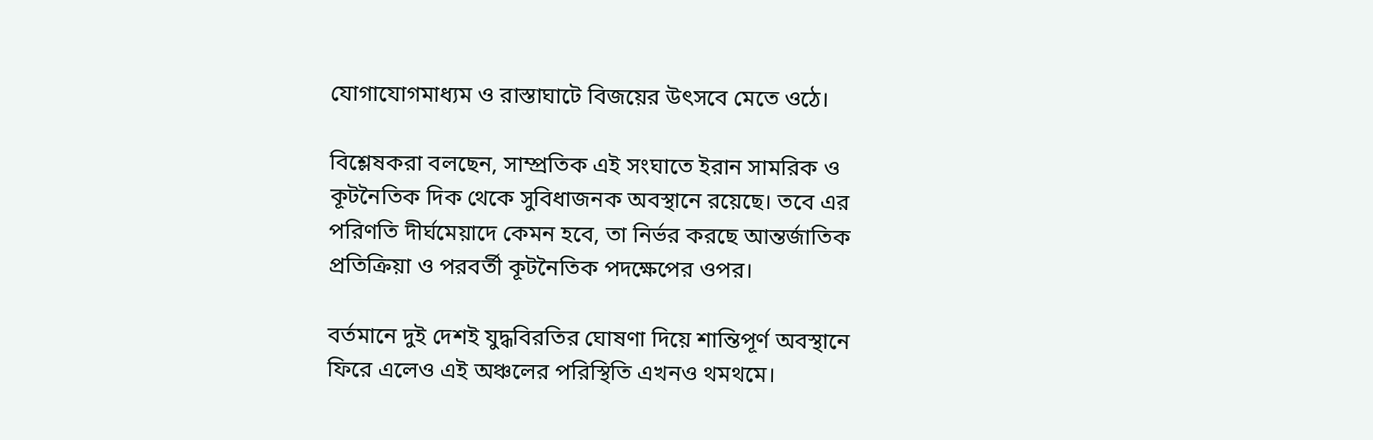যোগাযোগমাধ্যম ও রাস্তাঘাটে বিজয়ের উৎসবে মেতে ওঠে।

বিশ্লেষকরা বলছেন, সাম্প্রতিক এই সংঘাতে ইরান সামরিক ও কূটনৈতিক দিক থেকে সুবিধাজনক অবস্থানে রয়েছে। তবে এর পরিণতি দীর্ঘমেয়াদে কেমন হবে, তা নির্ভর করছে আন্তর্জাতিক প্রতিক্রিয়া ও পরবর্তী কূটনৈতিক পদক্ষেপের ওপর।

বর্তমানে দুই দেশই যুদ্ধবিরতির ঘোষণা দিয়ে শান্তিপূর্ণ অবস্থানে ফিরে এলেও এই অঞ্চলের পরিস্থিতি এখনও থমথমে।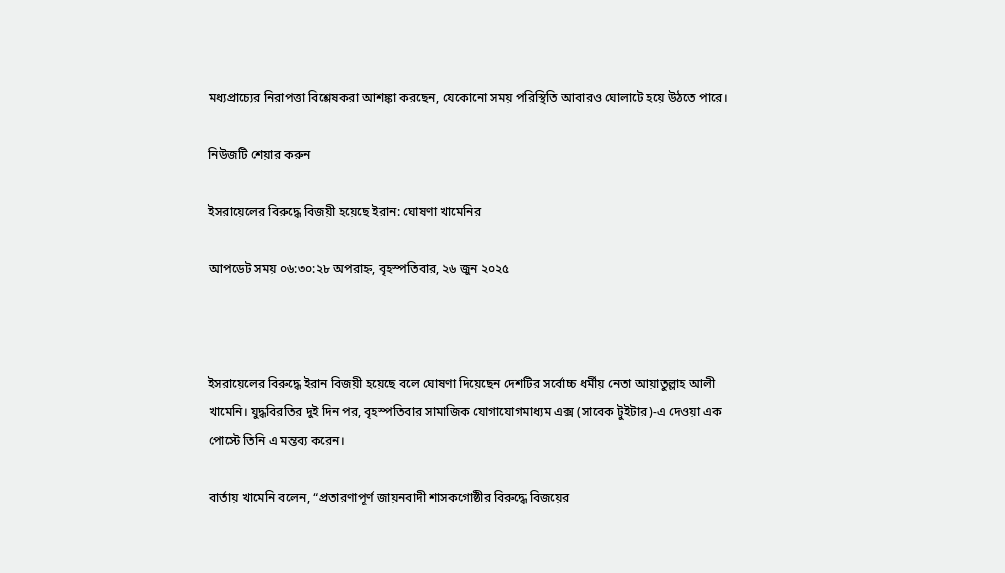মধ্যপ্রাচ্যের নিরাপত্তা বিশ্লেষকরা আশঙ্কা করছেন, যেকোনো সময় পরিস্থিতি আবারও ঘোলাটে হয়ে উঠতে পারে।

নিউজটি শেয়ার করুন

ইসরায়েলের বিরুদ্ধে বিজয়ী হয়েছে ইরান: ঘোষণা খামেনির

আপডেট সময় ০৬:৩০:২৮ অপরাহ্ন, বৃহস্পতিবার, ২৬ জুন ২০২৫



ইসরায়েলের বিরুদ্ধে ইরান বিজয়ী হয়েছে বলে ঘোষণা দিয়েছেন দেশটির সর্বোচ্চ ধর্মীয় নেতা আয়াতুল্লাহ আলী খামেনি। যুদ্ধবিরতির দুই দিন পর, বৃহস্পতিবার সামাজিক যোগাযোগমাধ্যম এক্স (সাবেক টুইটার)-এ দেওয়া এক পোস্টে তিনি এ মন্তব্য করেন।

বার্তায় খামেনি বলেন, “প্রতারণাপূর্ণ জায়নবাদী শাসকগোষ্ঠীর বিরুদ্ধে বিজয়ের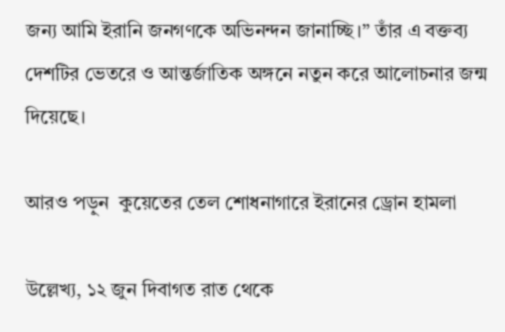জন্য আমি ইরানি জনগণকে অভিনন্দন জানাচ্ছি।” তাঁর এ বক্তব্য দেশটির ভেতরে ও আন্তর্জাতিক অঙ্গনে নতুন করে আলোচনার জন্ম দিয়েছে।

আরও পড়ুন  কুয়েতের তেল শোধনাগারে ইরানের ড্রোন হামলা

উল্লেখ্য, ১২ জুন দিবাগত রাত থেকে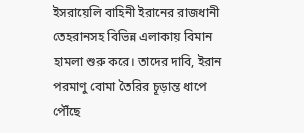ইসরায়েলি বাহিনী ইরানের রাজধানী তেহরানসহ বিভিন্ন এলাকায় বিমান হামলা শুরু করে। তাদের দাবি, ইরান পরমাণু বোমা তৈরির চূড়ান্ত ধাপে পৌঁছে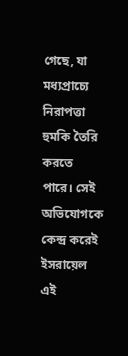গেছে, যা মধ্যপ্রাচ্যে নিরাপত্তা হুমকি তৈরি করতে পারে। সেই অভিযোগকে কেন্দ্র করেই ইসরায়েল এই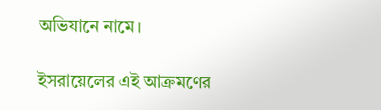অভিযানে নামে।

ইসরায়েলের এই আক্রমণের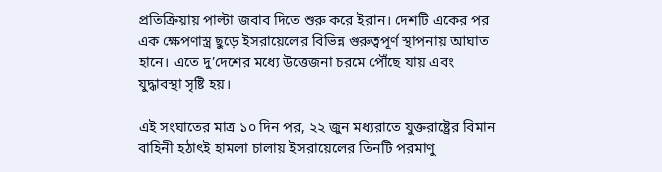প্রতিক্রিয়ায় পাল্টা জবাব দিতে শুরু করে ইরান। দেশটি একের পর এক ক্ষেপণাস্ত্র ছুড়ে ইসরায়েলের বিভিন্ন গুরুত্বপূর্ণ স্থাপনায় আঘাত হানে। এতে দু’দেশের মধ্যে উত্তেজনা চরমে পৌঁছে যায় এবং যুদ্ধাবস্থা সৃষ্টি হয়।

এই সংঘাতের মাত্র ১০ দিন পর, ২২ জুন মধ্যরাতে যুক্তরাষ্ট্রের বিমান বাহিনী হঠাৎই হামলা চালায় ইসরায়েলের তিনটি পরমাণু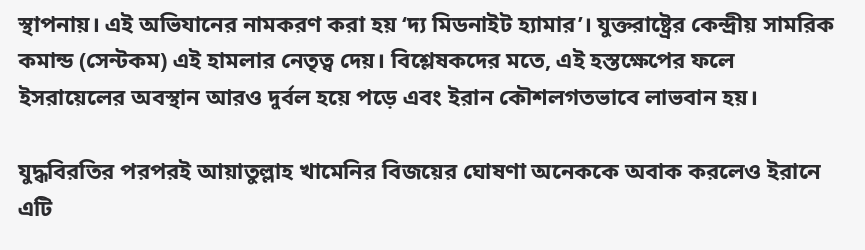স্থাপনায়। এই অভিযানের নামকরণ করা হয় ‘দ্য মিডনাইট হ্যামার’। যুক্তরাষ্ট্রের কেন্দ্রীয় সামরিক কমান্ড (সেন্টকম) এই হামলার নেতৃত্ব দেয়। বিশ্লেষকদের মতে, এই হস্তক্ষেপের ফলে ইসরায়েলের অবস্থান আরও দুর্বল হয়ে পড়ে এবং ইরান কৌশলগতভাবে লাভবান হয়।

যুদ্ধবিরতির পরপরই আয়াতুল্লাহ খামেনির বিজয়ের ঘোষণা অনেককে অবাক করলেও ইরানে এটি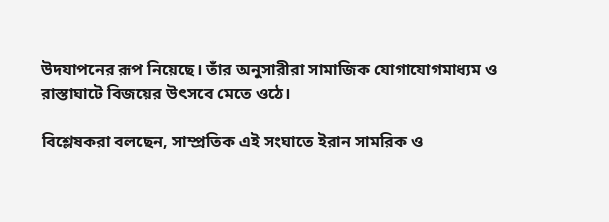উদযাপনের রূপ নিয়েছে। তাঁর অনুসারীরা সামাজিক যোগাযোগমাধ্যম ও রাস্তাঘাটে বিজয়ের উৎসবে মেতে ওঠে।

বিশ্লেষকরা বলছেন, সাম্প্রতিক এই সংঘাতে ইরান সামরিক ও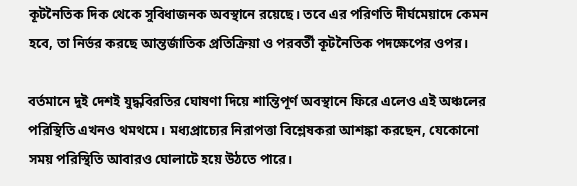কূটনৈতিক দিক থেকে সুবিধাজনক অবস্থানে রয়েছে। তবে এর পরিণতি দীর্ঘমেয়াদে কেমন হবে, তা নির্ভর করছে আন্তর্জাতিক প্রতিক্রিয়া ও পরবর্তী কূটনৈতিক পদক্ষেপের ওপর।

বর্তমানে দুই দেশই যুদ্ধবিরতির ঘোষণা দিয়ে শান্তিপূর্ণ অবস্থানে ফিরে এলেও এই অঞ্চলের পরিস্থিতি এখনও থমথমে। মধ্যপ্রাচ্যের নিরাপত্তা বিশ্লেষকরা আশঙ্কা করছেন, যেকোনো সময় পরিস্থিতি আবারও ঘোলাটে হয়ে উঠতে পারে।